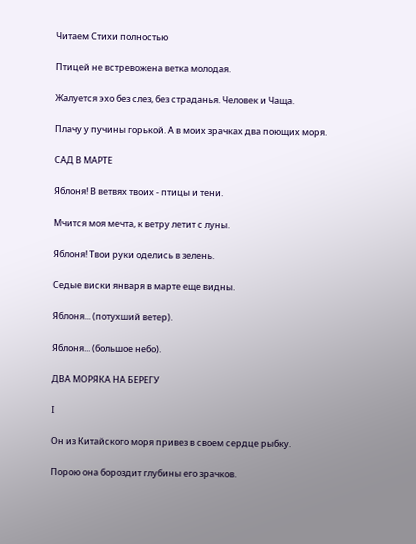Читаем Стихи полностью

Птицей не встревожена ветка молодая.

Жалуется эхо без слез, без страданья. Человек и Чаща.

Плачу у пучины горькой. А в моих зрачках два поющих моря.

САД В МАРТЕ

Яблоня! В ветвях твоих - птицы и тени.

Мчится моя мечта, к ветру летит с луны.

Яблоня! Твои руки оделись в зелень.

Седые виски января в марте еще видны.

Яблоня... (потухший ветер).

Яблоня... (большое небо).

ДВА МОРЯКА НА БЕРЕГУ

I

Он из Китайского моря привез в своем сердце рыбку.

Порою она бороздит глубины его зрачков.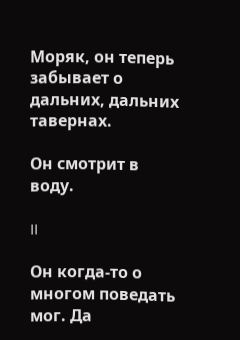Моряк, он теперь забывает о дальних, дальних тавернах.

Он смотрит в воду.

II

Он когда-то о многом поведать мог. Да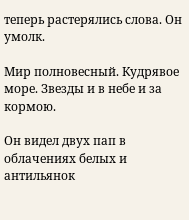теперь растерялись слова. Он умолк.

Мир полновесный. Кудрявое море. Звезды и в небе и за кормою.

Он видел двух пап в облачениях белых и антильянок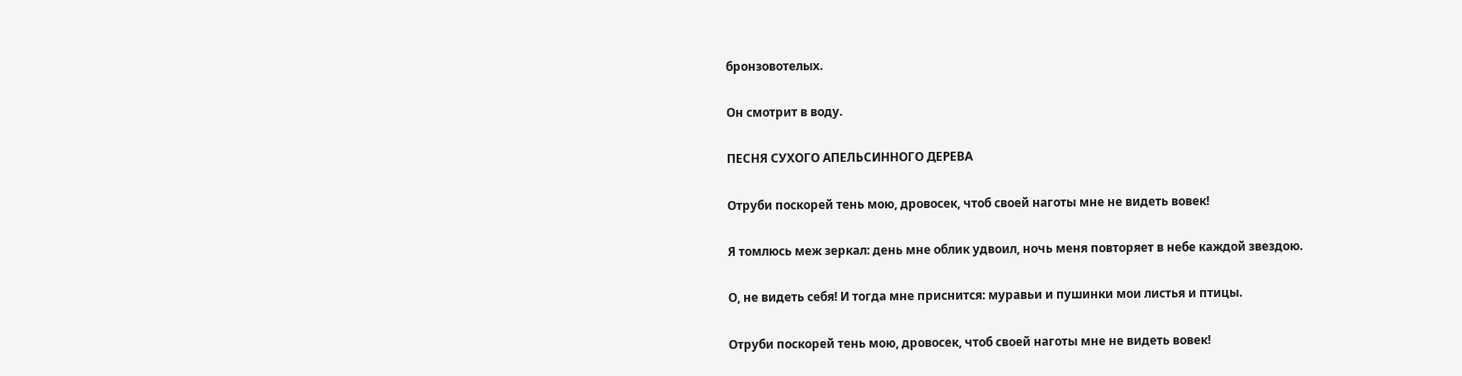бронзовотелых.

Он смотрит в воду.

ПЕСНЯ СУХОГО АПЕЛЬСИННОГО ДЕРЕВА

Отруби поскорей тень мою, дровосек, чтоб своей наготы мне не видеть вовек!

Я томлюсь меж зеркал: день мне облик удвоил, ночь меня повторяет в небе каждой звездою.

О, не видеть себя! И тогда мне приснится: муравьи и пушинки мои листья и птицы.

Отруби поскорей тень мою, дровосек, чтоб своей наготы мне не видеть вовек!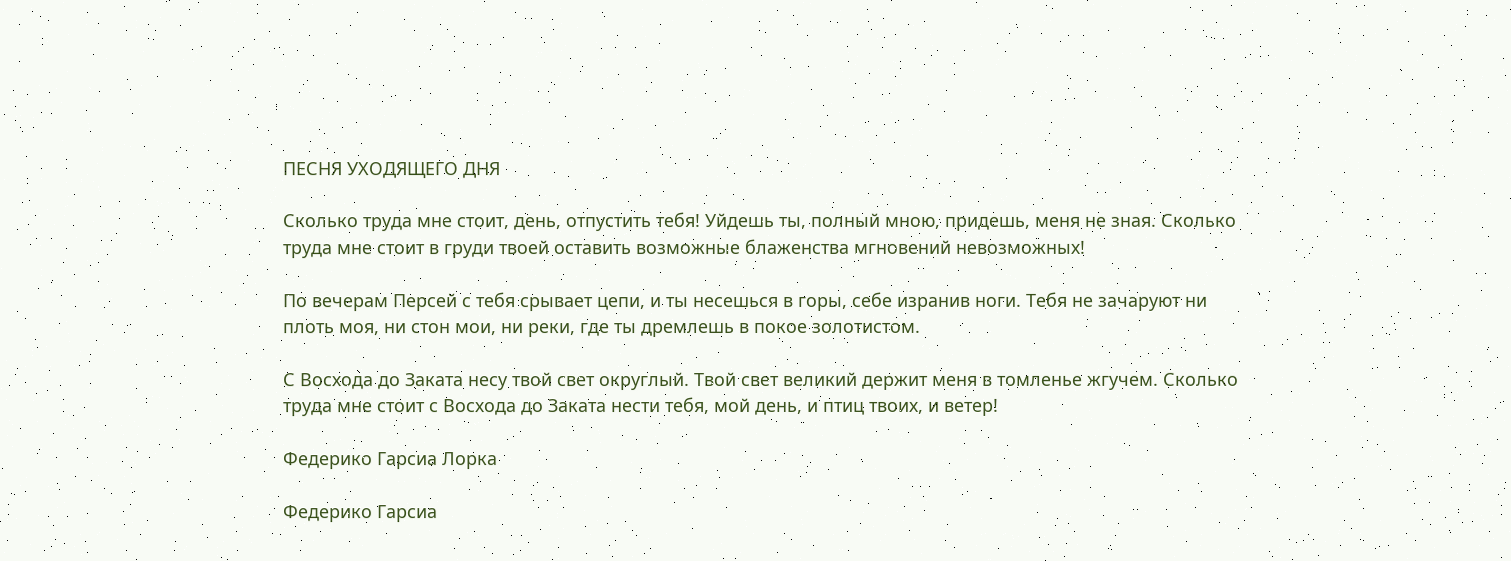ПЕСНЯ УХОДЯЩЕГО ДНЯ

Сколько труда мне стоит, день, отпустить тебя! Уйдешь ты, полный мною, придешь, меня не зная. Сколько труда мне стоит в груди твоей оставить возможные блаженства мгновений невозможных!

По вечерам Персей с тебя срывает цепи, и ты несешься в горы, себе изранив ноги. Тебя не зачаруют ни плоть моя, ни стон мои, ни реки, где ты дремлешь в покое золотистом.

С Восхода до Заката несу твой свет округлый. Твой свет великий держит меня в томленье жгучем. Сколько труда мне стоит с Восхода до Заката нести тебя, мой день, и птиц твоих, и ветер!

Федерико Гарсиа Лорка

Федерико Гарсиа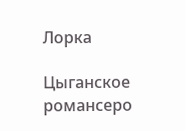Лорка

Цыганское романсеро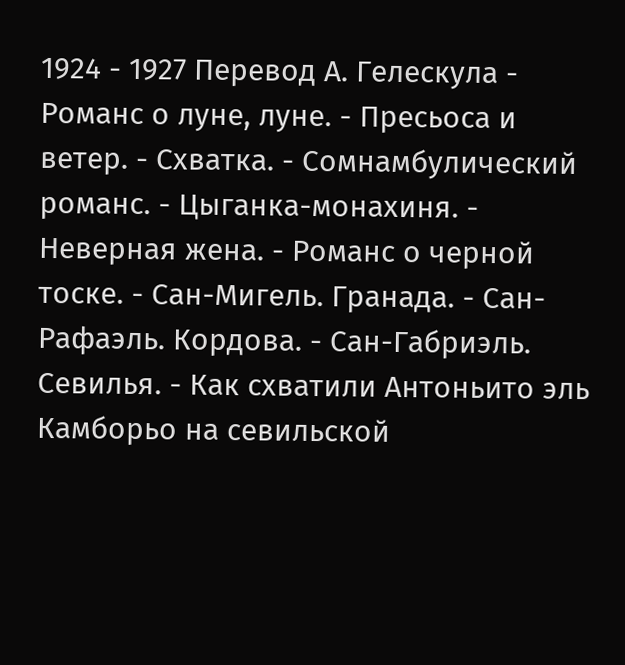1924 - 1927 Перевод А. Гелескула - Романс о луне, луне. - Пресьоса и ветер. - Схватка. - Сомнамбулический романс. - Цыганка-монахиня. - Неверная жена. - Романс о черной тоске. - Сан-Мигель. Гранада. - Сан-Рафаэль. Кордова. - Сан-Габриэль. Севилья. - Как схватили Антоньито эль Камборьо на севильской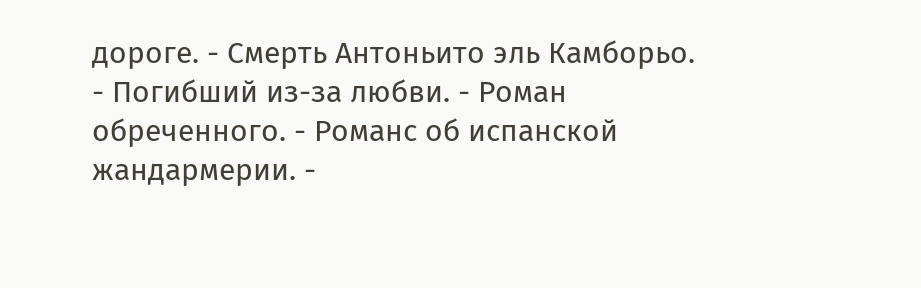дороге. - Смерть Антоньито эль Камборьо. - Погибший из-за любви. - Роман обреченного. - Романс об испанской жандармерии. -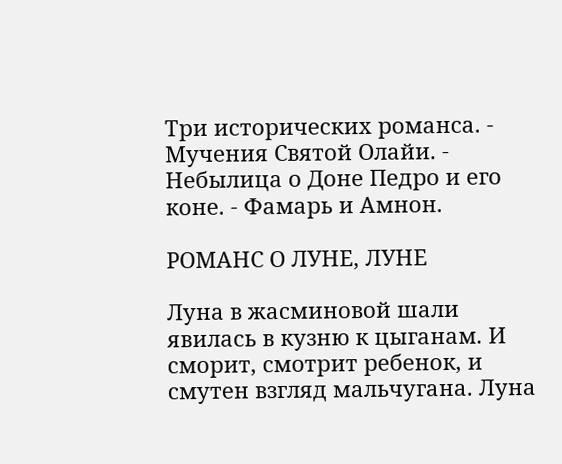Три исторических романса. - Мучения Святой Олайи. - Небылица о Доне Педро и его коне. - Фамарь и Амнон.

РОМАНС О ЛУНЕ, ЛУНЕ

Луна в жасминовой шали явилась в кузню к цыганам. И сморит, смотрит ребенок, и смутен взгляд мальчугана. Луна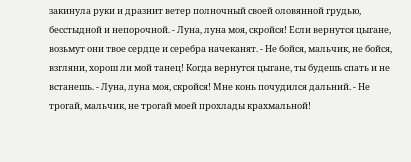закинула руки и дразнит ветер полночный своей оловянной грудью, бесстыдной и непорочной. - Луна, луна моя, скройся! Если вернутся цыгане, возьмут они твое сердце и серебра начеканят. - Не бойся, мальчик, не бойся, взгляни, хорош ли мой танец! Когда вернутся цыгане, ты будешь спать и не встанешь. - Луна, луна моя, скройся! Мне конь почудился дальний. - Не трогай, мальчик, не трогай моей прохлады крахмальной!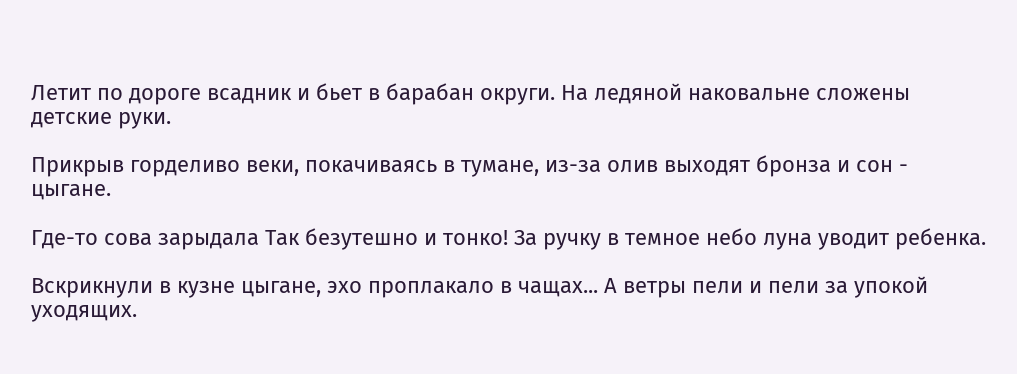Летит по дороге всадник и бьет в барабан округи. На ледяной наковальне сложены детские руки.

Прикрыв горделиво веки, покачиваясь в тумане, из-за олив выходят бронза и сон - цыгане.

Где-то сова зарыдала Так безутешно и тонко! За ручку в темное небо луна уводит ребенка.

Вскрикнули в кузне цыгане, эхо проплакало в чащах... А ветры пели и пели за упокой уходящих.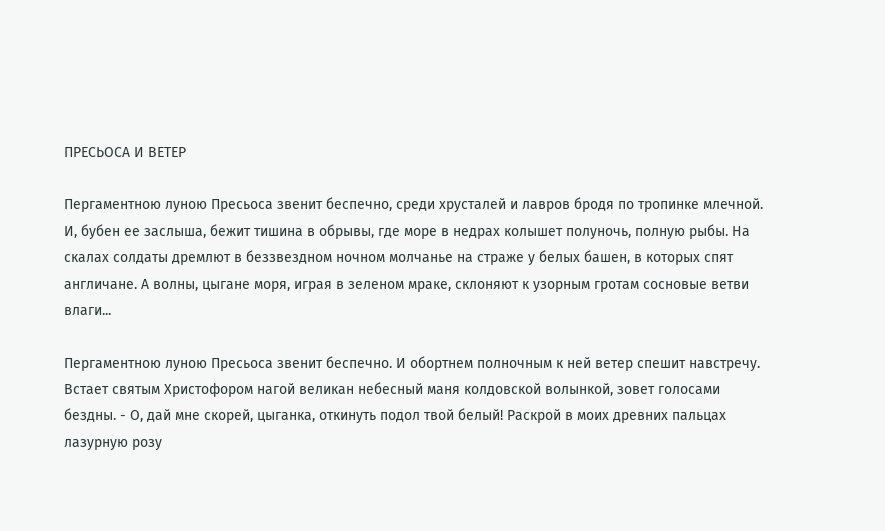ПРЕСЬОСА И ВЕТЕР

Пергаментною луною Пресьоса звенит беспечно, среди хрусталей и лавров бродя по тропинке млечной. И, бубен ее заслыша, бежит тишина в обрывы, где море в недрах колышет полуночь, полную рыбы. На скалах солдаты дремлют в беззвездном ночном молчанье на страже у белых башен, в которых спят англичане. А волны, цыгане моря, играя в зеленом мраке, склоняют к узорным гротам сосновые ветви влаги...

Пергаментною луною Пресьоса звенит беспечно. И обортнем полночным к ней ветер спешит навстречу. Встает святым Христофором нагой великан небесный маня колдовской волынкой, зовет голосами бездны. - О, дай мне скорей, цыганка, откинуть подол твой белый! Раскрой в моих древних пальцах лазурную розу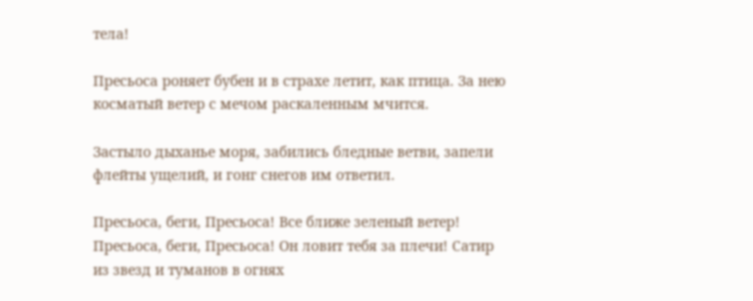тела!

Пресьоса роняет бубен и в страхе летит, как птица. За нею косматый ветер с мечом раскаленным мчится.

Застыло дыханье моря, забились бледные ветви, запели флейты ущелий, и гонг снегов им ответил.

Пресьоса, беги, Пресьоса! Все ближе зеленый ветер! Пресьоса, беги, Пресьоса! Он ловит тебя за плечи! Сатир из звезд и туманов в огнях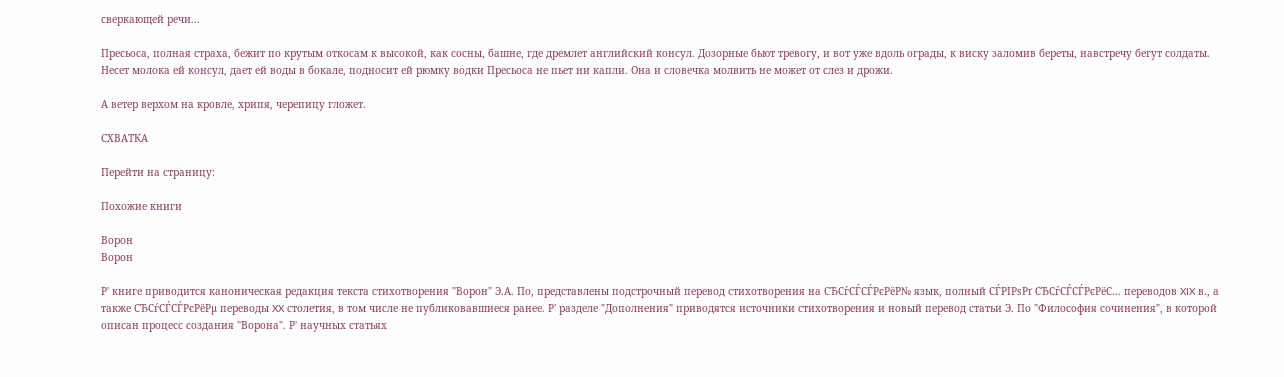сверкающей речи...

Пресьоса, полная страха, бежит по крутым откосам к высокой, как сосны, башне, где дремлет английский консул. Дозорные бьют тревогу, и вот уже вдоль ограды, к виску заломив береты, навстречу бегут солдаты. Несет молока ей консул, дает ей воды в бокале, подносит ей рюмку водки Пресьоса не пьет ни капли. Она и словечка молвить не может от слез и дрожи.

А ветер верхом на кровле, хрипя, черепицу гложет.

СХВАТКА

Перейти на страницу:

Похожие книги

Ворон
Ворон

Р' книге приводится каноническая редакция текста стихотворения "Ворон" Э.А. По, представлены подстрочный перевод стихотворения на СЂСѓСЃСЃРєРёР№ язык, полный СЃРІРѕРґ СЂСѓСЃСЃРєРёС… переводов XIX в., а также СЂСѓСЃСЃРєРёРµ переводы XX столетия, в том числе не публиковавшиеся ранее. Р' разделе "Дополнения" приводятся источники стихотворения и новый перевод статьи Э. По "Философия сочинения", в которой описан процесс создания "Ворона". Р' научных статьях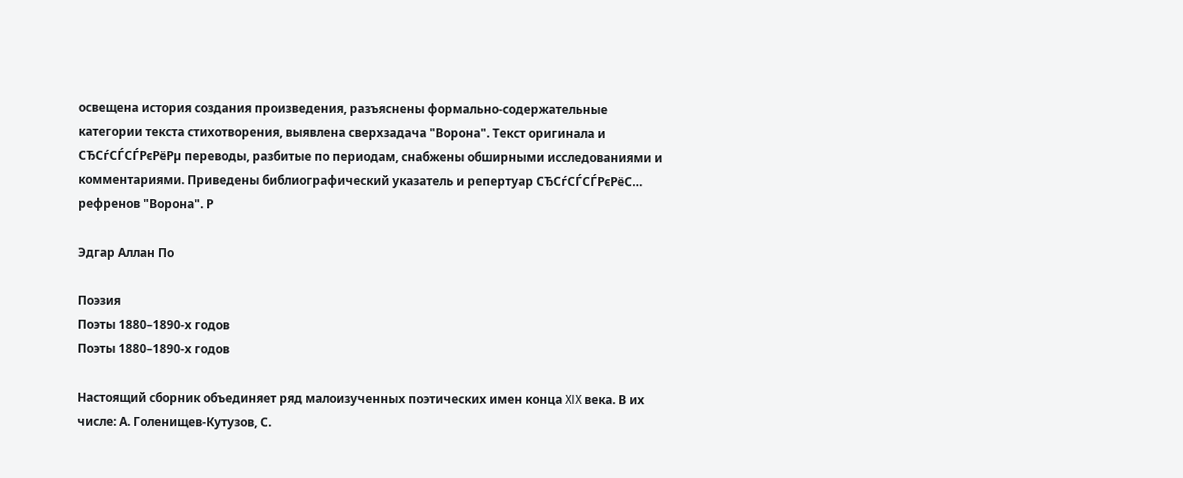освещена история создания произведения, разъяснены формально-содержательные категории текста стихотворения, выявлена сверхзадача "Ворона". Текст оригинала и СЂСѓСЃСЃРєРёРµ переводы, разбитые по периодам, снабжены обширными исследованиями и комментариями. Приведены библиографический указатель и репертуар СЂСѓСЃСЃРєРёС… рефренов "Ворона". Р

Эдгар Аллан По

Поэзия
Поэты 1880–1890-х годов
Поэты 1880–1890-х годов

Настоящий сборник объединяет ряд малоизученных поэтических имен конца XIX века. В их числе: А. Голенищев-Кутузов, С.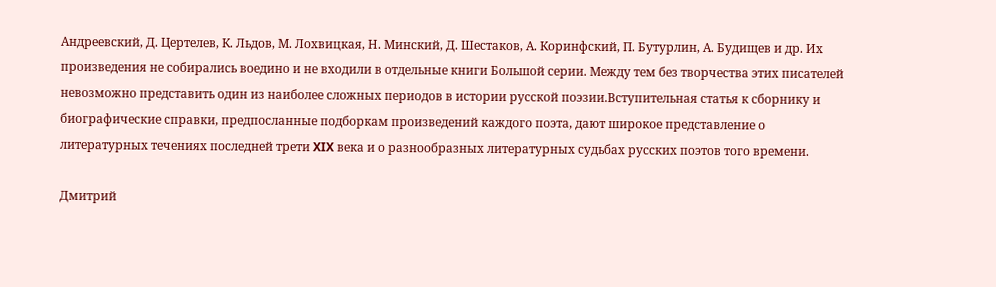Андреевский, Д. Цертелев, К. Льдов, М. Лохвицкая, Н. Минский, Д. Шестаков, А. Коринфский, П. Бутурлин, А. Будищев и др. Их произведения не собирались воедино и не входили в отдельные книги Большой серии. Между тем без творчества этих писателей невозможно представить один из наиболее сложных периодов в истории русской поэзии.Вступительная статья к сборнику и биографические справки, предпосланные подборкам произведений каждого поэта, дают широкое представление о литературных течениях последней трети XIX века и о разнообразных литературных судьбах русских поэтов того времени.

Дмитрий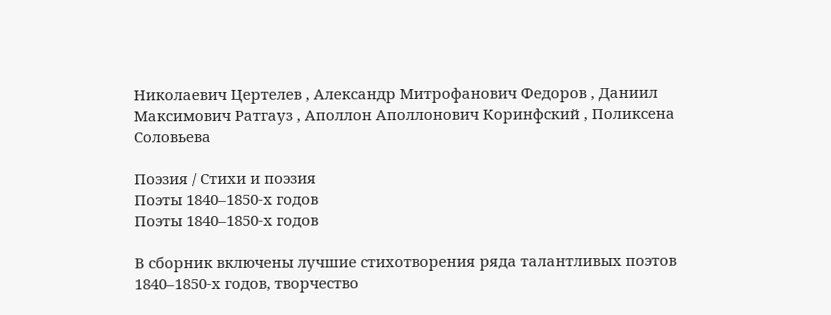Николаевич Цертелев , Александр Митрофанович Федоров , Даниил Максимович Ратгауз , Аполлон Аполлонович Коринфский , Поликсена Соловьева

Поэзия / Стихи и поэзия
Поэты 1840–1850-х годов
Поэты 1840–1850-х годов

В сборник включены лучшие стихотворения ряда талантливых поэтов 1840–1850-х годов, творчество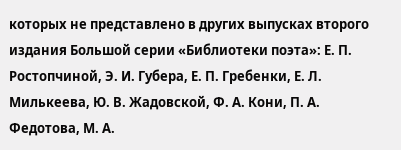которых не представлено в других выпусках второго издания Большой серии «Библиотеки поэта»: Е. П. Ростопчиной, Э. И. Губера, Е. П. Гребенки, Е. Л. Милькеева, Ю. В. Жадовской, Ф. А. Кони, П. А. Федотова, М. А.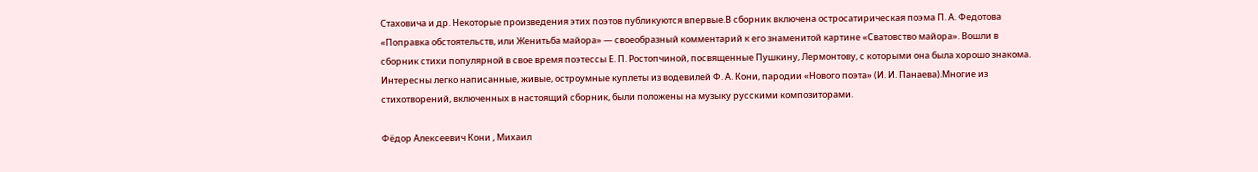Стаховича и др. Некоторые произведения этих поэтов публикуются впервые.В сборник включена остросатирическая поэма П. А. Федотова «Поправка обстоятельств, или Женитьба майора» — своеобразный комментарий к его знаменитой картине «Сватовство майора». Вошли в сборник стихи популярной в свое время поэтессы Е. П. Ростопчиной, посвященные Пушкину, Лермонтову, с которыми она была хорошо знакома. Интересны легко написанные, живые, остроумные куплеты из водевилей Ф. А. Кони, пародии «Нового поэта» (И. И. Панаева).Многие из стихотворений, включенных в настоящий сборник, были положены на музыку русскими композиторами.

Фёдор Алексеевич Кони , Михаил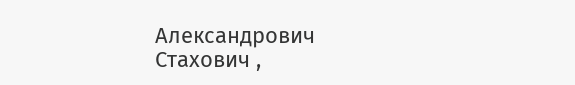Александрович Стахович ,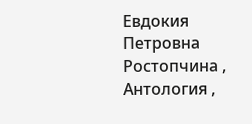Евдокия Петровна Ростопчина , Антология ,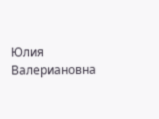Юлия Валериановна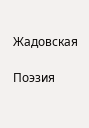Жадовская

Поэзия